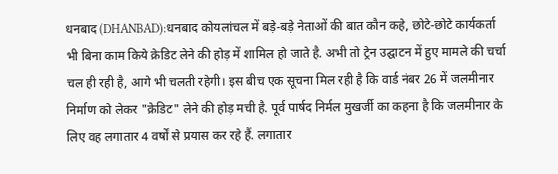धनबाद (DHANBAD):धनबाद कोयलांचल में बड़े-बड़े नेताओं की बात कौन कहे, छोटे-छोटे कार्यकर्ता भी बिना काम किये क्रेडिट लेने की होड़ में शामिल हो जाते है. अभी तो ट्रेन उद्घाटन में हुए मामले की चर्चा चल ही रही है, आगे भी चलती रहेगी। इस बीच एक सूचना मिल रही है कि वार्ड नंबर 26 में जलमीनार निर्माण को लेकर "क्रेडिट" लेने की होड़ मची है. पूर्व पार्षद निर्मल मुखर्जी का कहना है कि जलमीनार के लिए वह लगातार 4 वर्षों से प्रयास कर रहे हैं. लगातार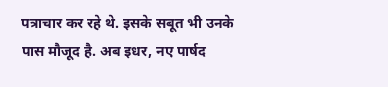पत्राचार कर रहे थे. इसके सबूत भी उनके पास मौजूद है. अब इधर, नए पार्षद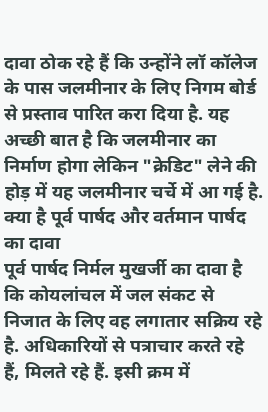दावा ठोक रहे हैं कि उन्होंने लॉ कॉलेज के पास जलमीनार के लिए निगम बोर्ड से प्रस्ताव पारित करा दिया है. यह अच्छी बात है कि जलमीनार का निर्माण होगा लेकिन "क्रेडिट" लेने की होड़ में यह जलमीनार चर्चे में आ गई है.
क्या है पूर्व पार्षद और वर्तमान पार्षद का दावा
पूर्व पार्षद निर्मल मुखर्जी का दावा है कि कोयलांचल में जल संकट से निजात के लिए वह लगातार सक्रिय रहे है. अधिकारियों से पत्राचार करते रहे हैं, मिलते रहे हैं. इसी क्रम में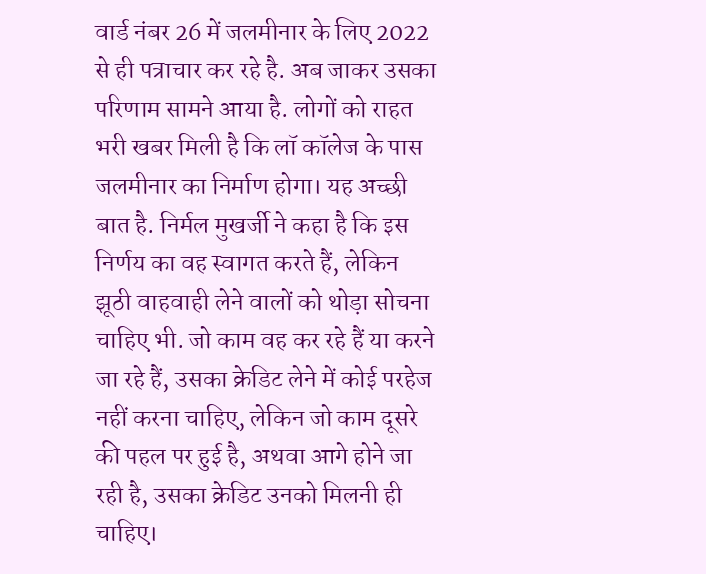वार्ड नंबर 26 में जलमीनार के लिए 2022 से ही पत्राचार कर रहे है. अब जाकर उसका परिणाम सामने आया है. लोगों को राहत भरी खबर मिली है कि लॉ कॉलेज के पास जलमीनार का निर्माण होगा। यह अच्छी बात है. निर्मल मुखर्जी ने कहा है कि इस निर्णय का वह स्वागत करते हैं, लेकिन झूठी वाहवाही लेने वालों को थोड़ा सोचना चाहिए भी. जो काम वह कर रहे हैं या करने जा रहे हैं, उसका क्रेडिट लेने में कोई परहेज नहीं करना चाहिए, लेकिन जो काम दूसरे की पहल पर हुई है, अथवा आगे होने जा रही है, उसका क्रेडिट उनको मिलनी ही चाहिए।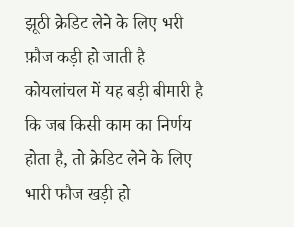झूठी क्रेडिट लेने के लिए भरी फ़ौज कड़ी हो जाती है
कोयलांचल में यह बड़ी बीमारी है कि जब किसी काम का निर्णय होता है, तो क्रेडिट लेने के लिए भारी फौज खड़ी हो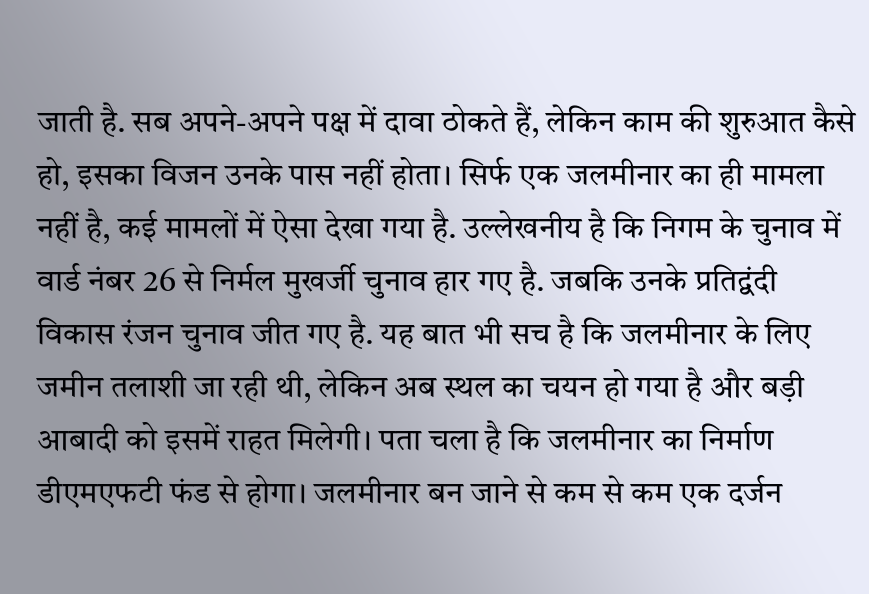जाती है. सब अपने-अपने पक्ष में दावा ठोकते हैं, लेकिन काम की शुरुआत कैसे हो, इसका विजन उनके पास नहीं होता। सिर्फ एक जलमीनार का ही मामला नहीं है, कई मामलों में ऐसा देखा गया है. उल्लेखनीय है कि निगम के चुनाव में वार्ड नंबर 26 से निर्मल मुखर्जी चुनाव हार गए है. जबकि उनके प्रतिद्वंदी विकास रंजन चुनाव जीत गए है. यह बात भी सच है कि जलमीनार के लिए जमीन तलाशी जा रही थी, लेकिन अब स्थल का चयन हो गया है और बड़ी आबादी को इसमें राहत मिलेगी। पता चला है कि जलमीनार का निर्माण डीएमएफटी फंड से होगा। जलमीनार बन जाने से कम से कम एक दर्जन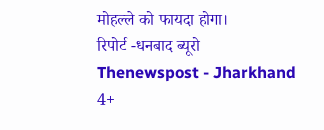मोहल्ले को फायदा होगा।
रिपोर्ट -धनबाद ब्यूरो
Thenewspost - Jharkhand
4+